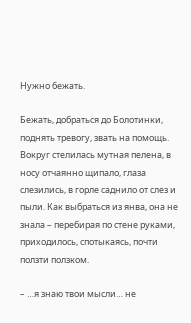Нужно бежать.

Бежать, добраться до Болотинки, поднять тревогу, звать на помощь. Вокруг стелилась мутная пелена, в носу отчаянно щипало, глаза слезились, в горле саднило от слез и пыли. Как выбраться из янва, она не знала – перебирая по стене руками, приходилось, спотыкаясь, почти ползти ползком.

– …я знаю твои мысли… не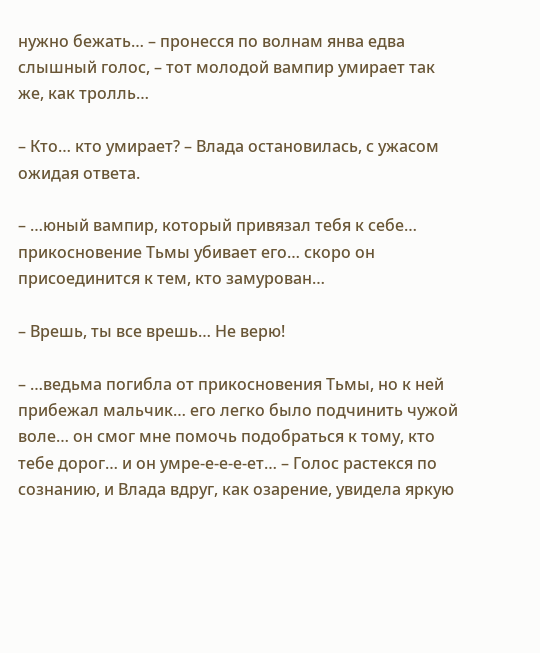нужно бежать… – пронесся по волнам янва едва слышный голос, – тот молодой вампир умирает так же, как тролль…

– Кто… кто умирает? – Влада остановилась, с ужасом ожидая ответа.

– …юный вампир, который привязал тебя к себе… прикосновение Тьмы убивает его… скоро он присоединится к тем, кто замурован…

– Врешь, ты все врешь… Не верю!

– …ведьма погибла от прикосновения Тьмы, но к ней прибежал мальчик… его легко было подчинить чужой воле… он смог мне помочь подобраться к тому, кто тебе дорог… и он умре-е-е-е-ет… – Голос растекся по сознанию, и Влада вдруг, как озарение, увидела яркую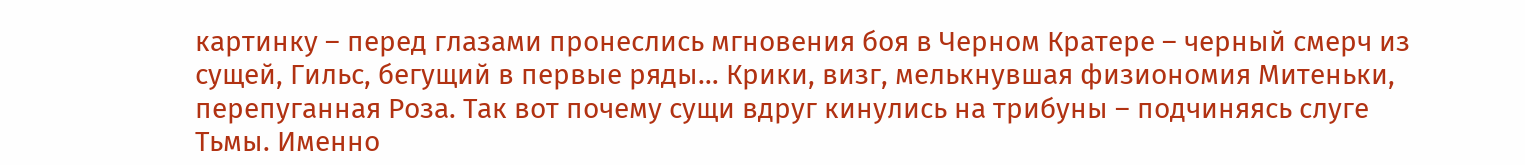картинку – перед глазами пронеслись мгновения боя в Черном Кратере – черный смерч из сущей, Гильс, бегущий в первые ряды… Крики, визг, мелькнувшая физиономия Митеньки, перепуганная Роза. Так вот почему сущи вдруг кинулись на трибуны – подчиняясь слуге Тьмы. Именно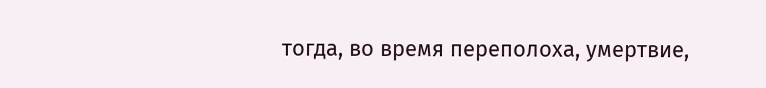тогда, во время переполоха, умертвие,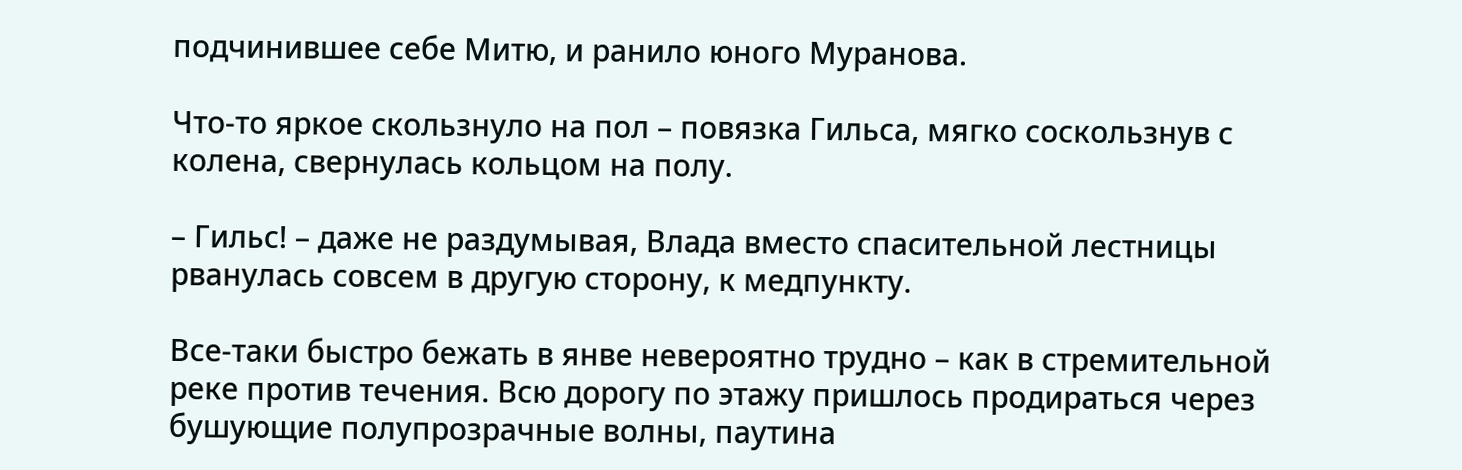подчинившее себе Митю, и ранило юного Муранова.

Что-то яркое скользнуло на пол – повязка Гильса, мягко соскользнув с колена, свернулась кольцом на полу.

– Гильс! – даже не раздумывая, Влада вместо спасительной лестницы рванулась совсем в другую сторону, к медпункту.

Все-таки быстро бежать в янве невероятно трудно – как в стремительной реке против течения. Всю дорогу по этажу пришлось продираться через бушующие полупрозрачные волны, паутина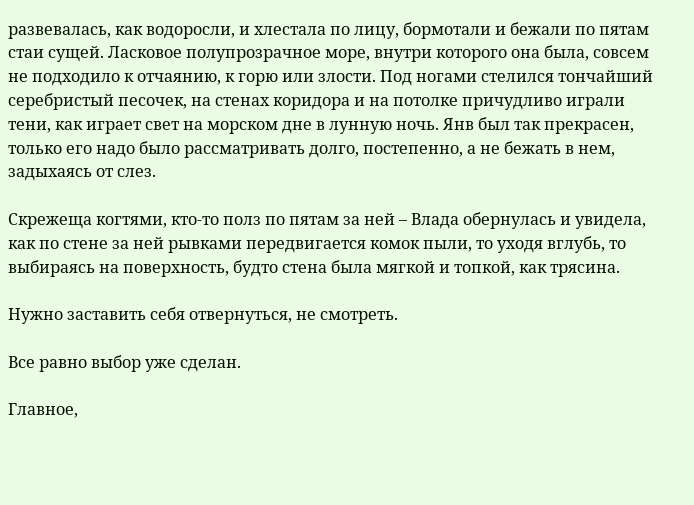развевалась, как водоросли, и хлестала по лицу, бормотали и бежали по пятам стаи сущей. Ласковое полупрозрачное море, внутри которого она была, совсем не подходило к отчаянию, к горю или злости. Под ногами стелился тончайший серебристый песочек, на стенах коридора и на потолке причудливо играли тени, как играет свет на морском дне в лунную ночь. Янв был так прекрасен, только его надо было рассматривать долго, постепенно, а не бежать в нем, задыхаясь от слез.

Скрежеща когтями, кто-то полз по пятам за ней – Влада обернулась и увидела, как по стене за ней рывками передвигается комок пыли, то уходя вглубь, то выбираясь на поверхность, будто стена была мягкой и топкой, как трясина.

Нужно заставить себя отвернуться, не смотреть.

Все равно выбор уже сделан.

Главное,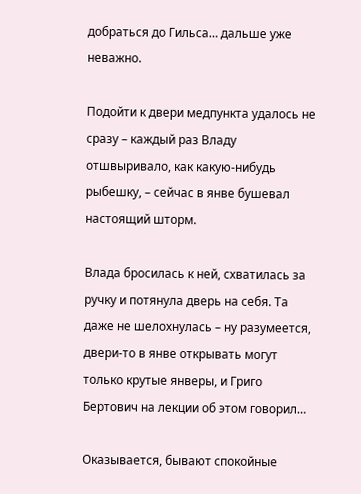добраться до Гильса… дальше уже неважно.

Подойти к двери медпункта удалось не сразу – каждый раз Владу отшвыривало, как какую-нибудь рыбешку, – сейчас в янве бушевал настоящий шторм.

Влада бросилась к ней, схватилась за ручку и потянула дверь на себя. Та даже не шелохнулась – ну разумеется, двери-то в янве открывать могут только крутые янверы, и Григо Бертович на лекции об этом говорил…

Оказывается, бывают спокойные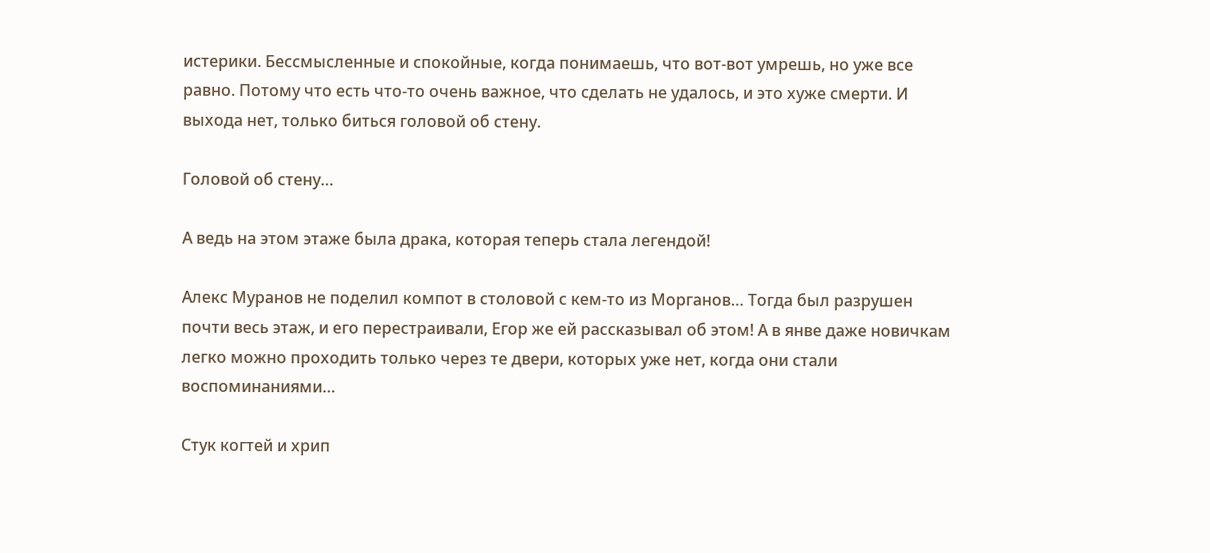истерики. Бессмысленные и спокойные, когда понимаешь, что вот-вот умрешь, но уже все равно. Потому что есть что-то очень важное, что сделать не удалось, и это хуже смерти. И выхода нет, только биться головой об стену.

Головой об стену…

А ведь на этом этаже была драка, которая теперь стала легендой!

Алекс Муранов не поделил компот в столовой с кем-то из Морганов… Тогда был разрушен почти весь этаж, и его перестраивали, Егор же ей рассказывал об этом! А в янве даже новичкам легко можно проходить только через те двери, которых уже нет, когда они стали воспоминаниями…

Стук когтей и хрип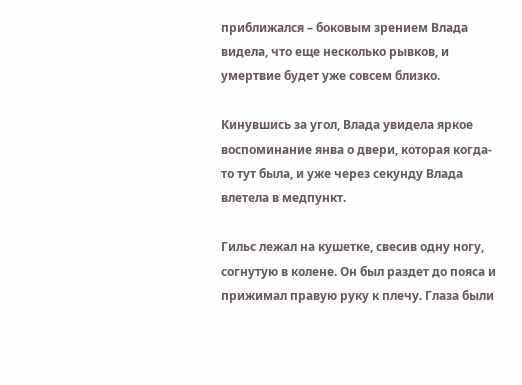приближался – боковым зрением Влада видела, что еще несколько рывков, и умертвие будет уже совсем близко.

Кинувшись за угол, Влада увидела яркое воспоминание янва о двери, которая когда-то тут была, и уже через секунду Влада влетела в медпункт.

Гильс лежал на кушетке, свесив одну ногу, согнутую в колене. Он был раздет до пояса и прижимал правую руку к плечу. Глаза были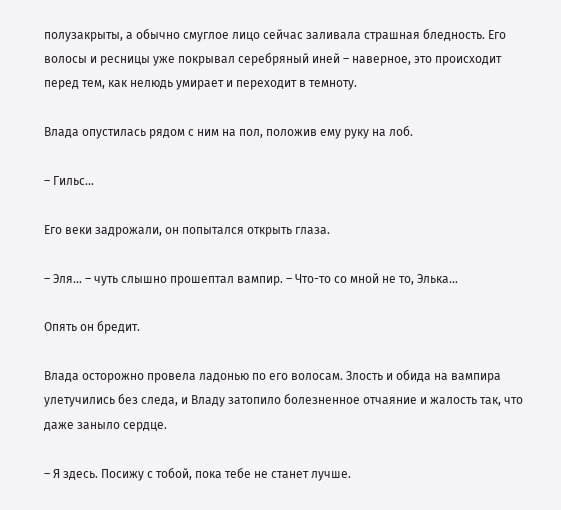полузакрыты, а обычно смуглое лицо сейчас заливала страшная бледность. Его волосы и ресницы уже покрывал серебряный иней – наверное, это происходит перед тем, как нелюдь умирает и переходит в темноту.

Влада опустилась рядом с ним на пол, положив ему руку на лоб.

– Гильс…

Его веки задрожали, он попытался открыть глаза.

– Эля… – чуть слышно прошептал вампир. – Что-то со мной не то, Элька…

Опять он бредит.

Влада осторожно провела ладонью по его волосам. Злость и обида на вампира улетучились без следа, и Владу затопило болезненное отчаяние и жалость так, что даже заныло сердце.

– Я здесь. Посижу с тобой, пока тебе не станет лучше.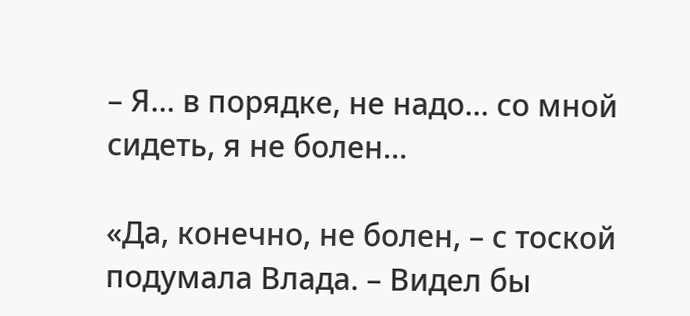– Я… в порядке, не надо… со мной сидеть, я не болен…

«Да, конечно, не болен, – с тоской подумала Влада. – Видел бы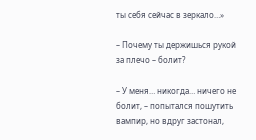ты себя сейчас в зеркало…»

– Почему ты держишься рукой за плечо – болит?

– У меня… никогда… ничего не болит, – попытался пошутить вампир, но вдруг застонал,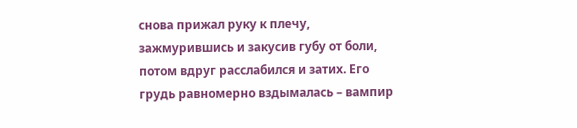снова прижал руку к плечу, зажмурившись и закусив губу от боли, потом вдруг расслабился и затих. Его грудь равномерно вздымалась – вампир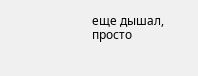еще дышал, просто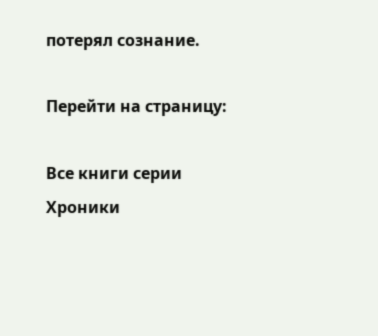потерял сознание.

Перейти на страницу:

Все книги серии Хроники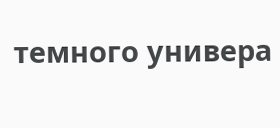темного универа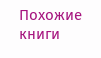Похожие книги